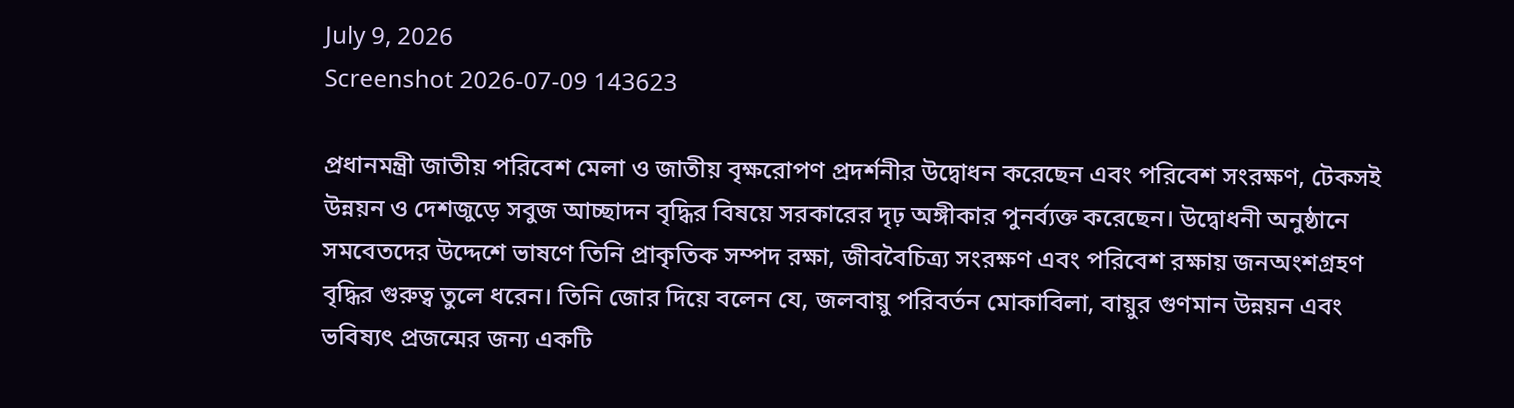July 9, 2026
Screenshot 2026-07-09 143623

প্রধানমন্ত্রী জাতীয় পরিবেশ মেলা ও জাতীয় বৃক্ষরোপণ প্রদর্শনীর উদ্বোধন করেছেন এবং পরিবেশ সংরক্ষণ, টেকসই উন্নয়ন ও দেশজুড়ে সবুজ আচ্ছাদন বৃদ্ধির বিষয়ে সরকারের দৃঢ় অঙ্গীকার পুনর্ব্যক্ত করেছেন। উদ্বোধনী অনুষ্ঠানে সমবেতদের উদ্দেশে ভাষণে তিনি প্রাকৃতিক সম্পদ রক্ষা, জীববৈচিত্র্য সংরক্ষণ এবং পরিবেশ রক্ষায় জনঅংশগ্রহণ বৃদ্ধির গুরুত্ব তুলে ধরেন। তিনি জোর দিয়ে বলেন যে, জলবায়ু পরিবর্তন মোকাবিলা, বায়ুর গুণমান উন্নয়ন এবং ভবিষ্যৎ প্রজন্মের জন্য একটি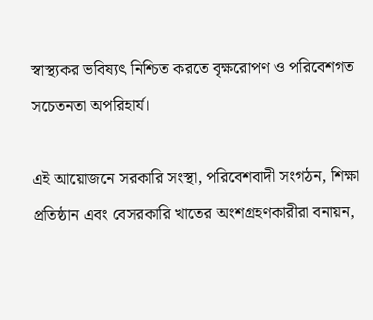স্বাস্থ্যকর ভবিষ্যৎ নিশ্চিত করতে বৃক্ষরোপণ ও পরিবেশগত সচেতনতা অপরিহার্য।

এই আয়োজনে সরকারি সংস্থা, পরিবেশবাদী সংগঠন, শিক্ষা প্রতিষ্ঠান এবং বেসরকারি খাতের অংশগ্রহণকারীরা বনায়ন,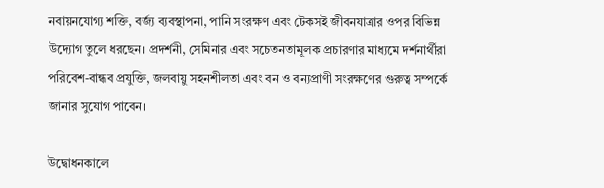নবায়নযোগ্য শক্তি, বর্জ্য ব্যবস্থাপনা, পানি সংরক্ষণ এবং টেকসই জীবনযাত্রার ওপর বিভিন্ন উদ্যোগ তুলে ধরছেন। প্রদর্শনী, সেমিনার এবং সচেতনতামূলক প্রচারণার মাধ্যমে দর্শনার্থীরা পরিবেশ-বান্ধব প্রযুক্তি, জলবায়ু সহনশীলতা এবং বন ও বন্যপ্রাণী সংরক্ষণের গুরুত্ব সম্পর্কে জানার সুযোগ পাবেন।

উদ্বোধনকালে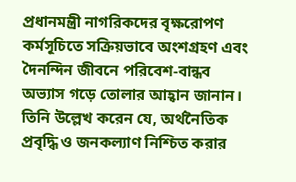প্রধানমন্ত্রী নাগরিকদের বৃক্ষরোপণ কর্মসূচিতে সক্রিয়ভাবে অংশগ্রহণ এবং দৈনন্দিন জীবনে পরিবেশ-বান্ধব অভ্যাস গড়ে তোলার আহ্বান জানান। তিনি উল্লেখ করেন যে, অর্থনৈতিক প্রবৃদ্ধি ও জনকল্যাণ নিশ্চিত করার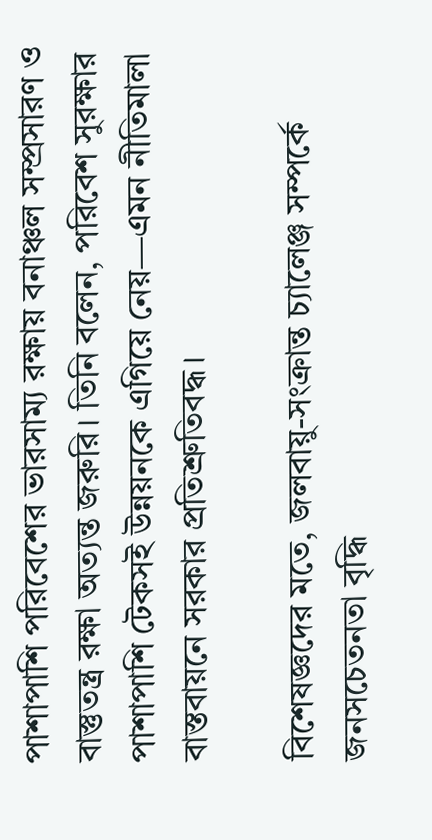পাশাপাশি পরিবেশের ভারসাম্য রক্ষায় বনাঞ্চল সম্প্রসারণ ও বাস্তুতন্ত্র রক্ষা অত্যন্ত জরুরি। তিনি বলেন, পরিবেশ সুরক্ষার পাশাপাশি টেকসই উন্নয়নকে এগিয়ে নেয়—এমন নীতিমালা বাস্তবায়নে সরকার প্রতিশ্রুতিবদ্ধ।

বিশেষজ্ঞদের মতে, জলবায়ু-সংক্রান্ত চ্যালেঞ্জ সম্পর্কে জনসচেতনতা বৃদ্ধি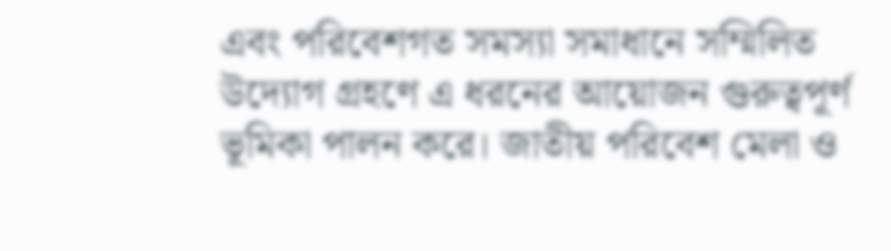এবং পরিবেশগত সমস্যা সমাধানে সম্মিলিত উদ্যোগ গ্রহণে এ ধরনের আয়োজন গুরুত্বপূর্ণ ভূমিকা পালন করে। জাতীয় পরিবেশ মেলা ও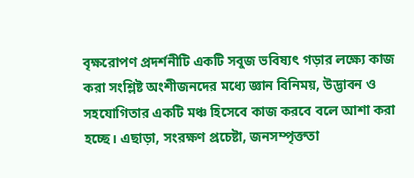বৃক্ষরোপণ প্রদর্শনীটি একটি সবুজ ভবিষ্যৎ গড়ার লক্ষ্যে কাজ করা সংশ্লিষ্ট অংশীজনদের মধ্যে জ্ঞান বিনিময়, উদ্ভাবন ও সহযোগিতার একটি মঞ্চ হিসেবে কাজ করবে বলে আশা করা হচ্ছে। এছাড়া, সংরক্ষণ প্রচেষ্টা, জনসম্পৃক্ততা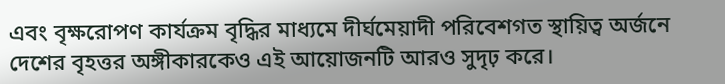এবং বৃক্ষরোপণ কার্যক্রম বৃদ্ধির মাধ্যমে দীর্ঘমেয়াদী পরিবেশগত স্থায়িত্ব অর্জনে দেশের বৃহত্তর অঙ্গীকারকেও এই আয়োজনটি আরও সুদৃঢ় করে।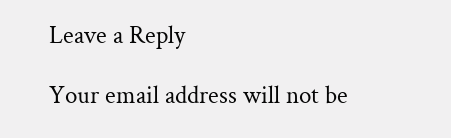Leave a Reply

Your email address will not be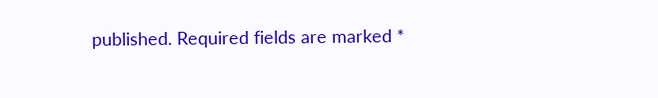published. Required fields are marked *